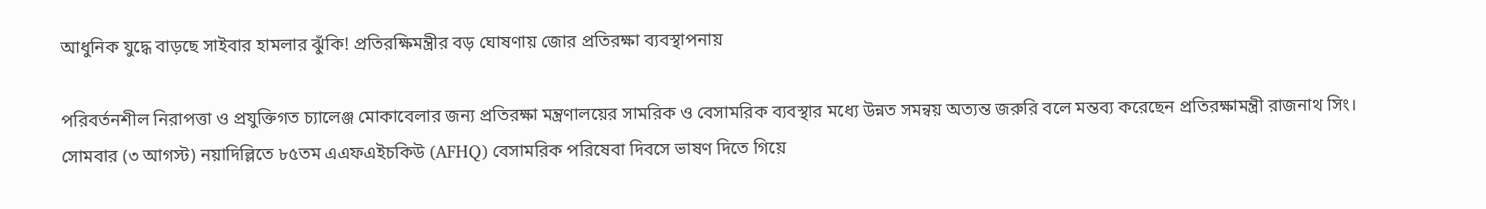আধুনিক যুদ্ধে বাড়ছে সাইবার হামলার ঝুঁকি! প্রতিরক্ষিমন্ত্রীর বড় ঘোষণায় জোর প্রতিরক্ষা ব্যবস্থাপনায়

পরিবর্তনশীল নিরাপত্তা ও প্রযুক্তিগত চ্যালেঞ্জ মোকাবেলার জন্য প্রতিরক্ষা মন্ত্রণালয়ের সামরিক ও বেসামরিক ব্যবস্থার মধ্যে উন্নত সমন্বয় অত্যন্ত জরুরি বলে মন্তব্য করেছেন প্রতিরক্ষামন্ত্রী রাজনাথ সিং। সোমবার (৩ আগস্ট) নয়াদিল্লিতে ৮৫তম এএফএইচকিউ (AFHQ) বেসামরিক পরিষেবা দিবসে ভাষণ দিতে গিয়ে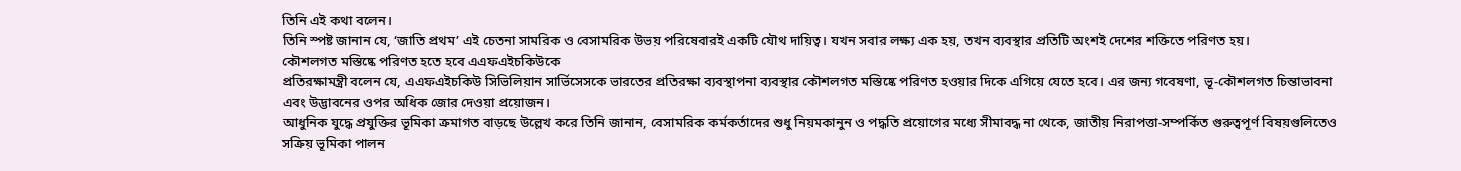তিনি এই কথা বলেন।
তিনি স্পষ্ট জানান যে, ‘জাতি প্রথম’ এই চেতনা সামরিক ও বেসামরিক উভয় পরিষেবারই একটি যৌথ দায়িত্ব। যখন সবার লক্ষ্য এক হয়, তখন ব্যবস্থার প্রতিটি অংশই দেশের শক্তিতে পরিণত হয়।
কৌশলগত মস্তিষ্কে পরিণত হতে হবে এএফএইচকিউকে
প্রতিরক্ষামন্ত্রী বলেন যে, এএফএইচকিউ সিভিলিয়ান সার্ভিসেসকে ভারতের প্রতিরক্ষা ব্যবস্থাপনা ব্যবস্থার কৌশলগত মস্তিষ্কে পরিণত হওয়ার দিকে এগিয়ে যেতে হবে। এর জন্য গবেষণা, ভূ-কৌশলগত চিন্তাভাবনা এবং উদ্ভাবনের ওপর অধিক জোর দেওয়া প্রয়োজন।
আধুনিক যুদ্ধে প্রযুক্তির ভূমিকা ক্রমাগত বাড়ছে উল্লেখ করে তিনি জানান, বেসামরিক কর্মকর্তাদের শুধু নিয়মকানুন ও পদ্ধতি প্রয়োগের মধ্যে সীমাবদ্ধ না থেকে, জাতীয় নিরাপত্তা-সম্পর্কিত গুরুত্বপূর্ণ বিষয়গুলিতেও সক্রিয় ভূমিকা পালন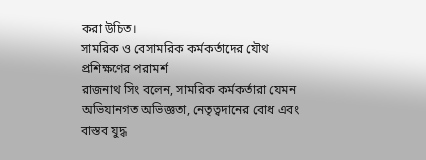করা উচিত।
সামরিক ও বেসামরিক কর্মকর্তাদের যৌথ প্রশিক্ষণের পরামর্শ
রাজনাথ সিং বলেন, সামরিক কর্মকর্তারা যেমন অভিযানগত অভিজ্ঞতা, নেতৃত্বদানের বোধ এবং বাস্তব যুদ্ধ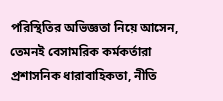পরিস্থিতির অভিজ্ঞতা নিয়ে আসেন, তেমনই বেসামরিক কর্মকর্তারা প্রশাসনিক ধারাবাহিকতা, নীতি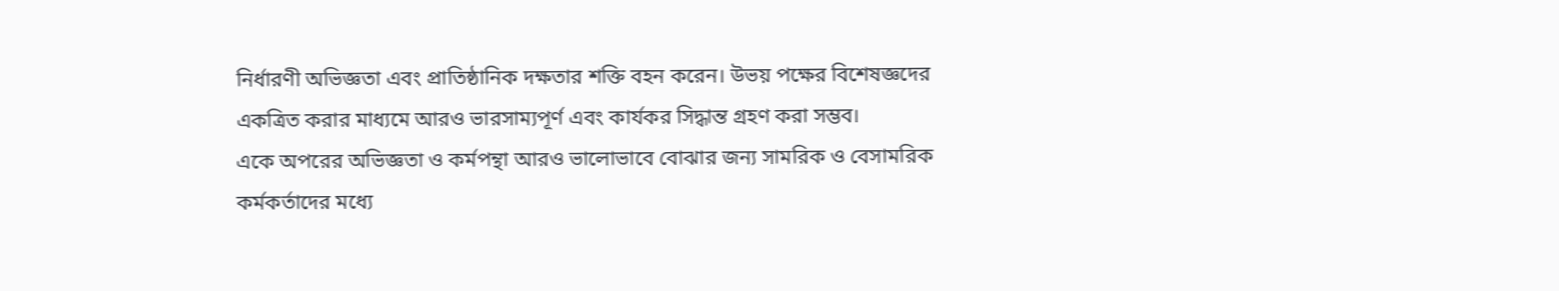নির্ধারণী অভিজ্ঞতা এবং প্রাতিষ্ঠানিক দক্ষতার শক্তি বহন করেন। উভয় পক্ষের বিশেষজ্ঞদের একত্রিত করার মাধ্যমে আরও ভারসাম্যপূর্ণ এবং কার্যকর সিদ্ধান্ত গ্রহণ করা সম্ভব।
একে অপরের অভিজ্ঞতা ও কর্মপন্থা আরও ভালোভাবে বোঝার জন্য সামরিক ও বেসামরিক কর্মকর্তাদের মধ্যে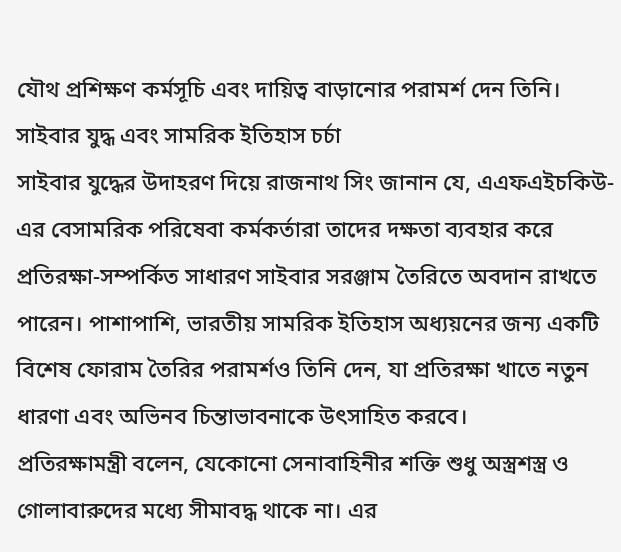যৌথ প্রশিক্ষণ কর্মসূচি এবং দায়িত্ব বাড়ানোর পরামর্শ দেন তিনি।
সাইবার যুদ্ধ এবং সামরিক ইতিহাস চর্চা
সাইবার যুদ্ধের উদাহরণ দিয়ে রাজনাথ সিং জানান যে, এএফএইচকিউ-এর বেসামরিক পরিষেবা কর্মকর্তারা তাদের দক্ষতা ব্যবহার করে প্রতিরক্ষা-সম্পর্কিত সাধারণ সাইবার সরঞ্জাম তৈরিতে অবদান রাখতে পারেন। পাশাপাশি, ভারতীয় সামরিক ইতিহাস অধ্যয়নের জন্য একটি বিশেষ ফোরাম তৈরির পরামর্শও তিনি দেন, যা প্রতিরক্ষা খাতে নতুন ধারণা এবং অভিনব চিন্তাভাবনাকে উৎসাহিত করবে।
প্রতিরক্ষামন্ত্রী বলেন, যেকোনো সেনাবাহিনীর শক্তি শুধু অস্ত্রশস্ত্র ও গোলাবারুদের মধ্যে সীমাবদ্ধ থাকে না। এর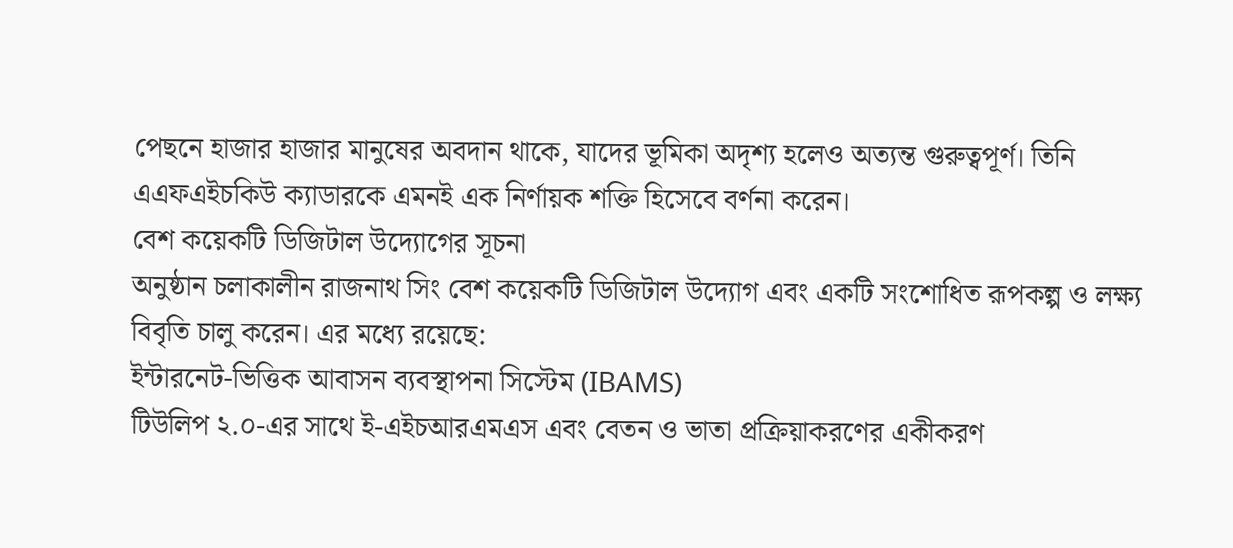পেছনে হাজার হাজার মানুষের অবদান থাকে, যাদের ভূমিকা অদৃশ্য হলেও অত্যন্ত গুরুত্বপূর্ণ। তিনি এএফএইচকিউ ক্যাডারকে এমনই এক নির্ণায়ক শক্তি হিসেবে বর্ণনা করেন।
বেশ কয়েকটি ডিজিটাল উদ্যোগের সূচনা
অনুষ্ঠান চলাকালীন রাজনাথ সিং বেশ কয়েকটি ডিজিটাল উদ্যোগ এবং একটি সংশোধিত রূপকল্প ও লক্ষ্য বিবৃতি চালু করেন। এর মধ্যে রয়েছে:
ইন্টারনেট-ভিত্তিক আবাসন ব্যবস্থাপনা সিস্টেম (IBAMS)
টিউলিপ ২.০-এর সাথে ই-এইচআরএমএস এবং বেতন ও ভাতা প্রক্রিয়াকরণের একীকরণ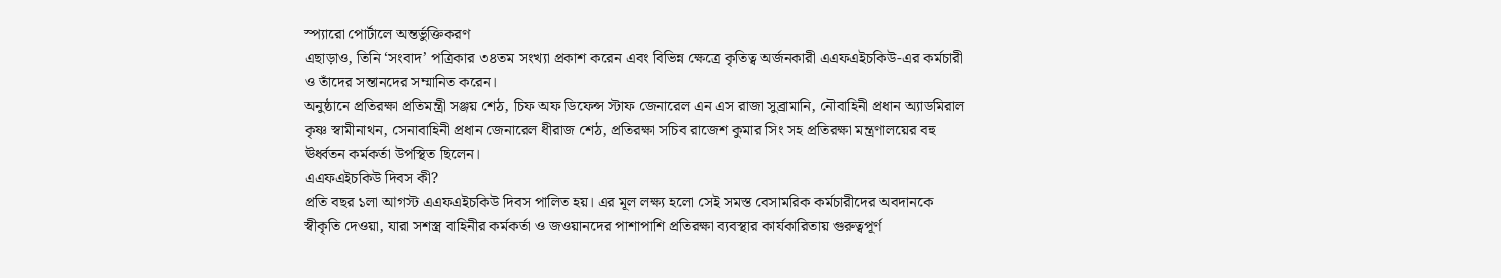স্প্যারো পোর্টালে অন্তর্ভুক্তিকরণ
এছাড়াও, তিনি ‘সংবাদ’ পত্রিকার ৩৪তম সংখ্যা প্রকাশ করেন এবং বিভিন্ন ক্ষেত্রে কৃতিত্ব অর্জনকারী এএফএইচকিউ-এর কর্মচারী ও তাঁদের সন্তানদের সম্মানিত করেন।
অনুষ্ঠানে প্রতিরক্ষা প্রতিমন্ত্রী সঞ্জয় শেঠ, চিফ অফ ডিফেন্স স্টাফ জেনারেল এন এস রাজা সুব্রামানি, নৌবাহিনী প্রধান অ্যাডমিরাল কৃষ্ণ স্বামীনাথন, সেনাবাহিনী প্রধান জেনারেল ধীরাজ শেঠ, প্রতিরক্ষা সচিব রাজেশ কুমার সিং সহ প্রতিরক্ষা মন্ত্রণালয়ের বহু ঊর্ধ্বতন কর্মকর্তা উপস্থিত ছিলেন।
এএফএইচকিউ দিবস কী?
প্রতি বছর ১লা আগস্ট এএফএইচকিউ দিবস পালিত হয়। এর মূল লক্ষ্য হলো সেই সমস্ত বেসামরিক কর্মচারীদের অবদানকে স্বীকৃতি দেওয়া, যারা সশস্ত্র বাহিনীর কর্মকর্তা ও জওয়ানদের পাশাপাশি প্রতিরক্ষা ব্যবস্থার কার্যকারিতায় গুরুত্বপূর্ণ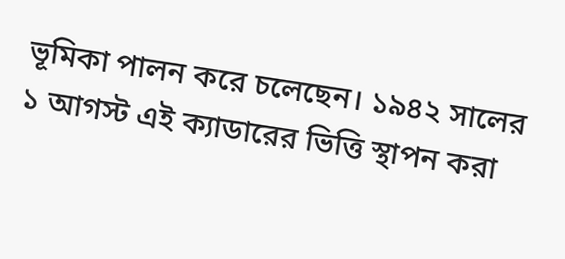ভূমিকা পালন করে চলেছেন। ১৯৪২ সালের ১ আগস্ট এই ক্যাডারের ভিত্তি স্থাপন করা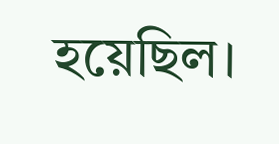হয়েছিল।